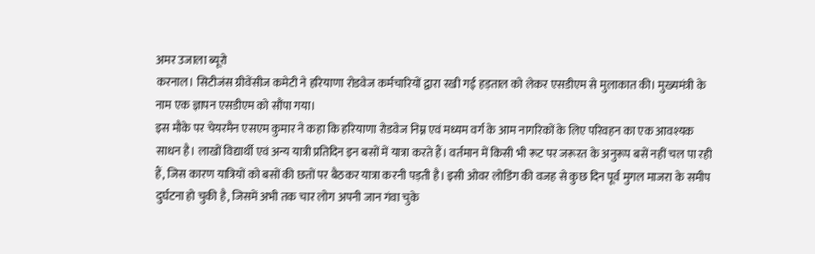अमर उजाला ब्यूरो
करनाल। सिटीजंस ग्रीवेंसीज कमेटी ने हरियाणा रोडवेज कर्मचारियों द्वारा रखी गई हड़ताल को लेकर एसडीएम से मुलाकात की। मुख्यमंत्री के नाम एक ज्ञापन एसडीएम को सौंपा गया।
इस मौके पर चेयरमैन एसएम कुमार ने कहा कि हरियाणा रोडवेज निम्न एवं मध्यम वर्ग के आम नागरिकों के लिए परिवहन का एक आवश्यक साधन है। लाखों विद्यार्थी एवं अन्य यात्री प्रतिदिन इन बसों में यात्रा करते हैं। वर्तमान में किसी भी रूट पर जरूरत के अनुरूप बसें नहीं चल पा रही हैं, जिस कारण यात्रियों को बसों की छतों पर बैठकर यात्रा करनी पड़ती है। इसी ओवर लोडिंग की वजह से कुछ दिन पूर्व मुगल माजरा के समीप दुर्घटना हो चुकी है, जिसमें अभी तक चार लोग अपनी जान गंवा चुके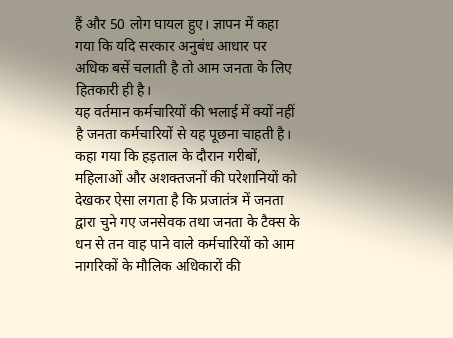हैं और 50 लोग घायल हुए। ज्ञापन में कहा गया कि यदि सरकार अनुबंध आधार पर अधिक बसें चलाती है तो आम जनता के लिए हितकारी ही है।
यह वर्तमान कर्मचारियों की भलाई में क्यों नहीं है जनता कर्मचारियों से यह पूछना चाहती है। कहा गया कि हड़ताल के दौरान गरीबों, महिलाओं और अशक्तजनों की परेशानियों को देखकर ऐसा लगता है कि प्रजातंत्र में जनता द्वारा चुने गए जनसेवक तथा जनता के टैक्स के धन से तन वाह पाने वाले कर्मचारियों को आम नागरिकों के मौलिक अधिकारों की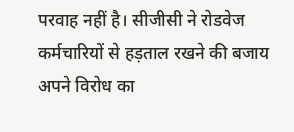परवाह नहीं है। सीजीसी ने रोडवेज कर्मचारियों से हड़ताल रखने की बजाय अपने विरोध का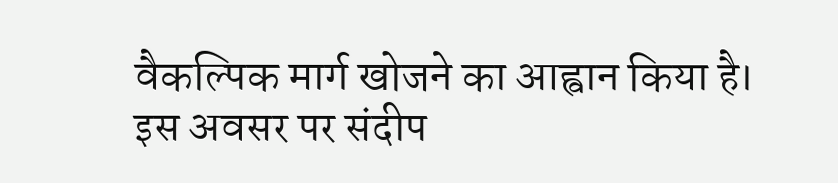वैकल्पिक मार्ग खोजने का आह्वान किया है। इस अवसर पर संदीप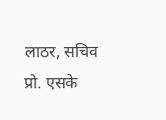लाठर, सचिव प्रो. एसके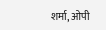शर्मा, ओपी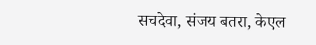सचदेवा, संजय बतरा, केएल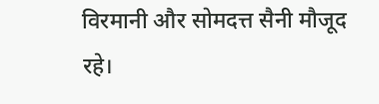विरमानी और सोमदत्त सैनी मौजूद रहे।